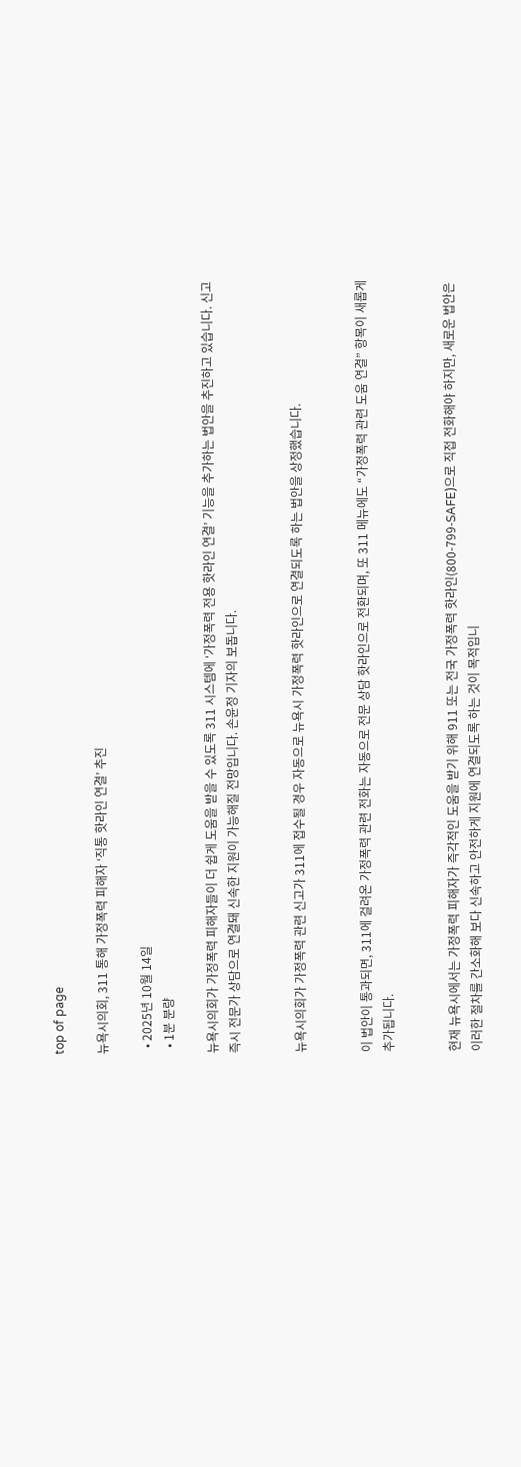top of page

뉴욕시의회, 311 통해 가정폭력 피해자 ‘직통 핫라인 연결’ 추진

  • 2025년 10월 14일
  • 1분 분량

뉴욕시의회가 가정폭력 피해자들이 더 쉽게 도움을 받을 수 있도록 311 시스템에 ‘가정폭력 전용 핫라인 연결’ 기능을 추가하는 법안을 추진하고 있습니다. 신고 즉시 전문가 상담으로 연결돼 신속한 지원이 가능해질 전망입니다. 손윤정 기자의 보돕니다.


뉴욕시의회가 가정폭력 관련 신고가 311에 접수될 경우 자동으로 뉴욕시 가정폭력 핫라인으로 연결되도록 하는 법안을 상정했습니다.


이 법안이 통과되면, 311에 걸려온 가정폭력 관련 전화는 자동으로 전문 상담 핫라인으로 전환되며, 또 311 메뉴에도 “가정폭력 관련 도움 연결” 항목이 새롭게 추가됩니다.


현재 뉴욕시에서는 가정폭력 피해자가 즉각적인 도움을 받기 위해 911 또는 전국 가정폭력 핫라인(800-799-SAFE)으로 직접 전화해야 하지만, 새로운 법안은 이러한 절차를 간소화해 보다 신속하고 안전하게 지원에 연결되도록 하는 것이 목적입니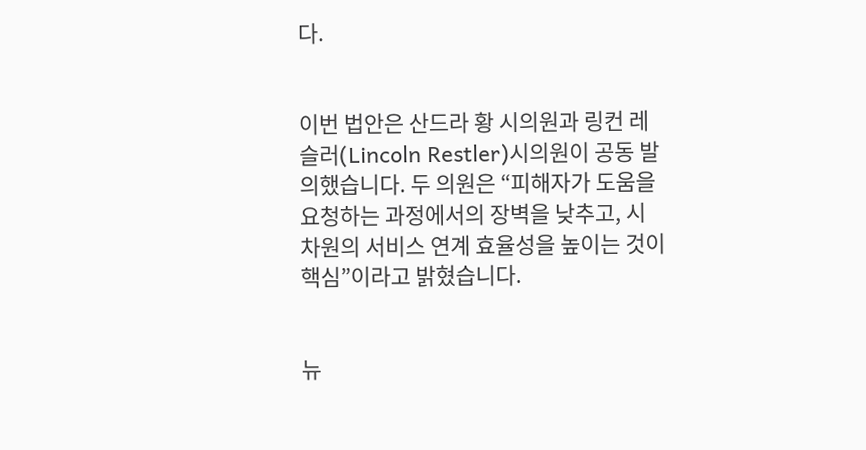다.


이번 법안은 산드라 황 시의원과 링컨 레슬러(Lincoln Restler)시의원이 공동 발의했습니다. 두 의원은 “피해자가 도움을 요청하는 과정에서의 장벽을 낮추고, 시 차원의 서비스 연계 효율성을 높이는 것이 핵심”이라고 밝혔습니다.


뉴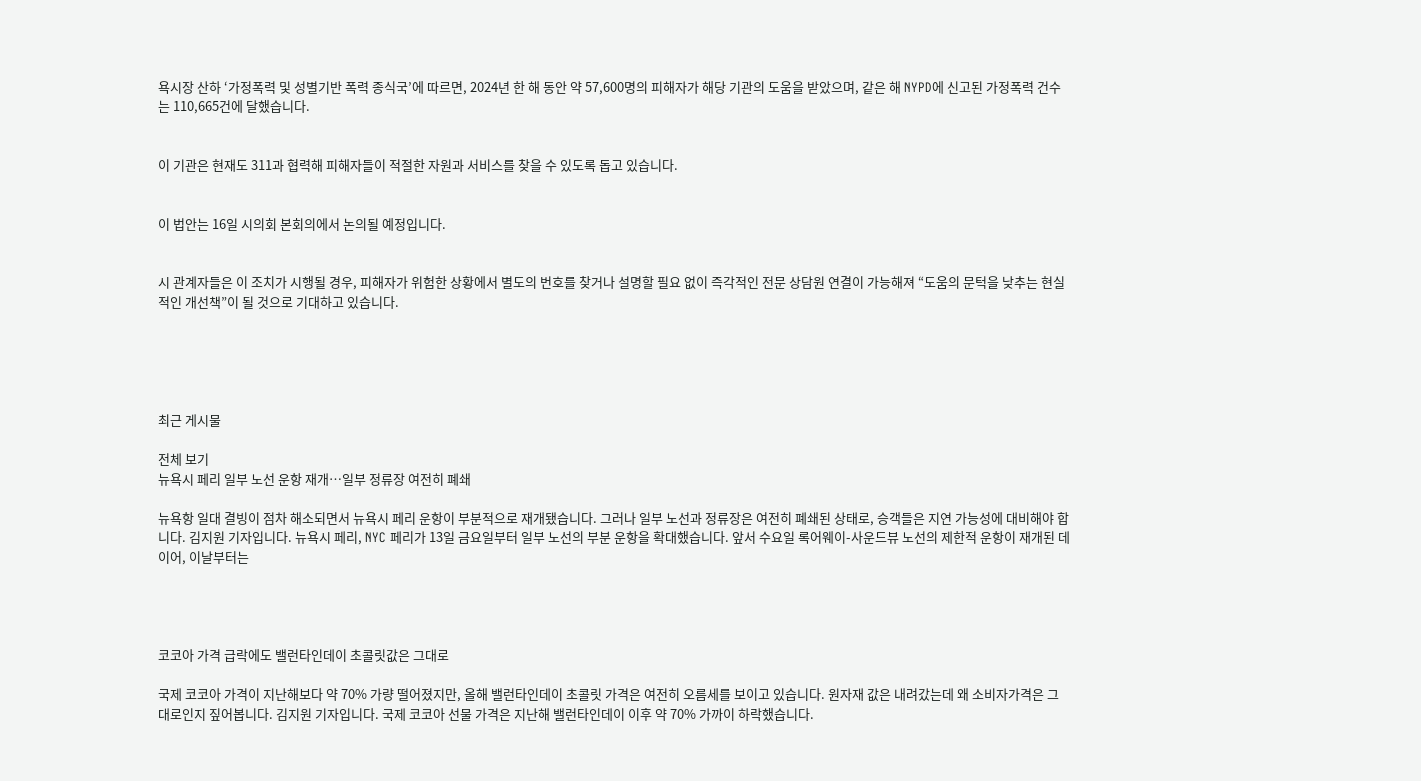욕시장 산하 ‘가정폭력 및 성별기반 폭력 종식국’에 따르면, 2024년 한 해 동안 약 57,600명의 피해자가 해당 기관의 도움을 받았으며, 같은 해 NYPD에 신고된 가정폭력 건수는 110,665건에 달했습니다.


이 기관은 현재도 311과 협력해 피해자들이 적절한 자원과 서비스를 찾을 수 있도록 돕고 있습니다.


이 법안는 16일 시의회 본회의에서 논의될 예정입니다.


시 관계자들은 이 조치가 시행될 경우, 피해자가 위험한 상황에서 별도의 번호를 찾거나 설명할 필요 없이 즉각적인 전문 상담원 연결이 가능해져 “도움의 문턱을 낮추는 현실적인 개선책”이 될 것으로 기대하고 있습니다.





최근 게시물

전체 보기
뉴욕시 페리 일부 노선 운항 재개…일부 정류장 여전히 폐쇄

뉴욕항 일대 결빙이 점차 해소되면서 뉴욕시 페리 운항이 부분적으로 재개됐습니다. 그러나 일부 노선과 정류장은 여전히 폐쇄된 상태로, 승객들은 지연 가능성에 대비해야 합니다. 김지원 기자입니다. 뉴욕시 페리, NYC 페리가 13일 금요일부터 일부 노선의 부분 운항을 확대했습니다. 앞서 수요일 록어웨이-사운드뷰 노선의 제한적 운항이 재개된 데 이어, 이날부터는




코코아 가격 급락에도 밸런타인데이 초콜릿값은 그대로

국제 코코아 가격이 지난해보다 약 70% 가량 떨어졌지만, 올해 밸런타인데이 초콜릿 가격은 여전히 오름세를 보이고 있습니다. 원자재 값은 내려갔는데 왜 소비자가격은 그대로인지 짚어봅니다. 김지원 기자입니다. 국제 코코아 선물 가격은 지난해 밸런타인데이 이후 약 70% 가까이 하락했습니다.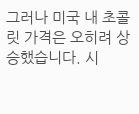그러나 미국 내 초콜릿 가격은 오히려 상승했습니다. 시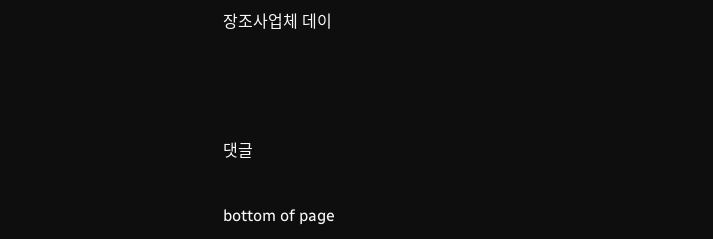장조사업체 데이





댓글


bottom of page